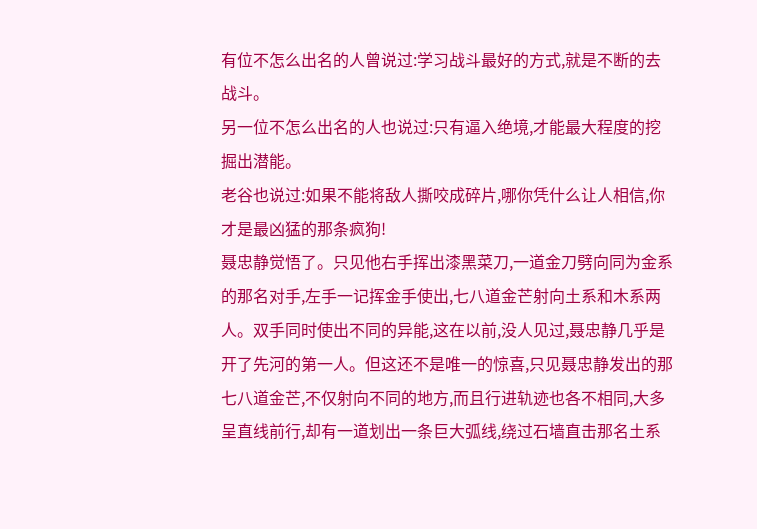有位不怎么出名的人曾说过:学习战斗最好的方式,就是不断的去战斗。
另一位不怎么出名的人也说过:只有逼入绝境,才能最大程度的挖掘出潜能。
老谷也说过:如果不能将敌人撕咬成碎片,哪你凭什么让人相信,你才是最凶猛的那条疯狗!
聂忠静觉悟了。只见他右手挥出漆黑菜刀,一道金刀劈向同为金系的那名对手,左手一记挥金手使出,七八道金芒射向土系和木系两人。双手同时使出不同的异能,这在以前,没人见过,聂忠静几乎是开了先河的第一人。但这还不是唯一的惊喜,只见聂忠静发出的那七八道金芒,不仅射向不同的地方,而且行进轨迹也各不相同,大多呈直线前行,却有一道划出一条巨大弧线,绕过石墙直击那名土系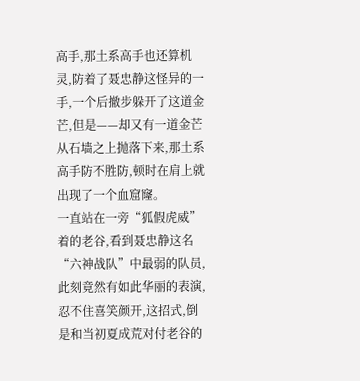高手,那土系高手也还算机灵,防着了聂忠静这怪异的一手,一个后撤步躲开了这道金芒,但是——却又有一道金芒从石墙之上抛落下来,那土系高手防不胜防,顿时在肩上就出现了一个血窟窿。
一直站在一旁“狐假虎威”着的老谷,看到聂忠静这名“六神战队”中最弱的队员,此刻竟然有如此华丽的表演,忍不住喜笑颜开,这招式,倒是和当初夏成荒对付老谷的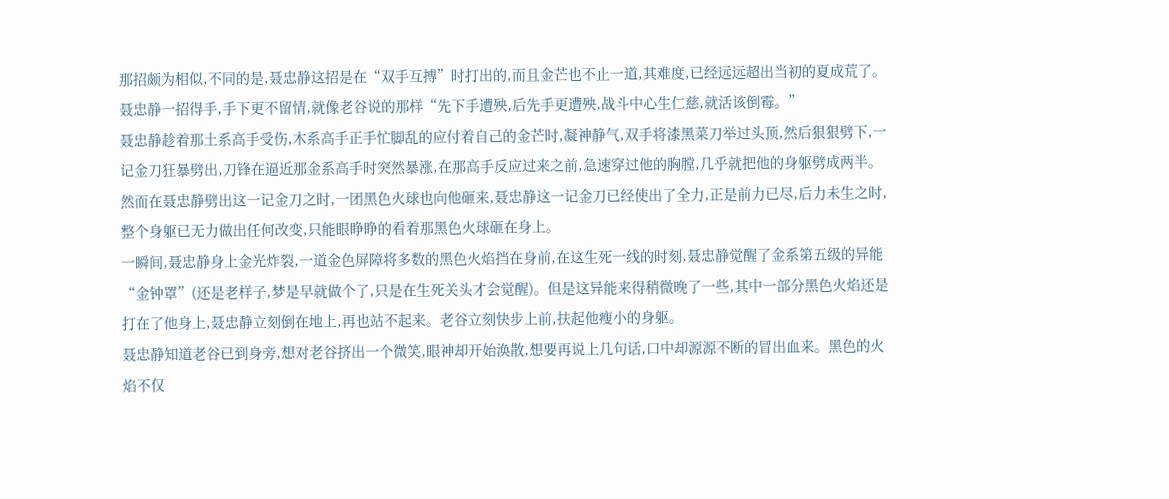那招颇为相似,不同的是,聂忠静这招是在“双手互搏”时打出的,而且金芒也不止一道,其难度,已经远远超出当初的夏成荒了。
聂忠静一招得手,手下更不留情,就像老谷说的那样“先下手遭殃,后先手更遭殃,战斗中心生仁慈,就活该倒霉。”
聂忠静趁着那土系高手受伤,木系高手正手忙脚乱的应付着自己的金芒时,凝神静气,双手将漆黑菜刀举过头顶,然后狠狠劈下,一记金刀狂暴劈出,刀锋在逼近那金系高手时突然暴涨,在那高手反应过来之前,急速穿过他的胸膛,几乎就把他的身躯劈成两半。
然而在聂忠静劈出这一记金刀之时,一团黑色火球也向他砸来,聂忠静这一记金刀已经使出了全力,正是前力已尽,后力未生之时,整个身躯已无力做出任何改变,只能眼睁睁的看着那黑色火球砸在身上。
一瞬间,聂忠静身上金光炸裂,一道金色屏障将多数的黑色火焰挡在身前,在这生死一线的时刻,聂忠静觉醒了金系第五级的异能“金钟罩”(还是老样子,梦是早就做个了,只是在生死关头才会觉醒)。但是这异能来得稍微晚了一些,其中一部分黑色火焰还是打在了他身上,聂忠静立刻倒在地上,再也站不起来。老谷立刻快步上前,扶起他瘦小的身躯。
聂忠静知道老谷已到身旁,想对老谷挤出一个微笑,眼神却开始涣散,想要再说上几句话,口中却源源不断的冒出血来。黑色的火焰不仅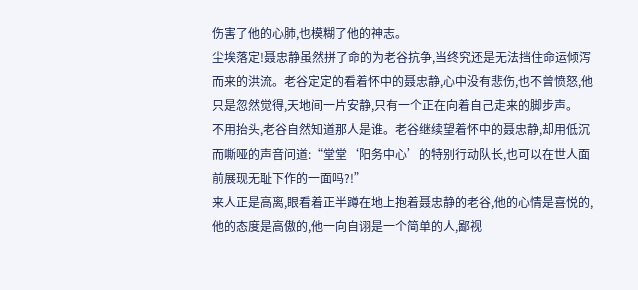伤害了他的心肺,也模糊了他的神志。
尘埃落定!聂忠静虽然拼了命的为老谷抗争,当终究还是无法挡住命运倾泻而来的洪流。老谷定定的看着怀中的聂忠静,心中没有悲伤,也不曾愤怒,他只是忽然觉得,天地间一片安静,只有一个正在向着自己走来的脚步声。
不用抬头,老谷自然知道那人是谁。老谷继续望着怀中的聂忠静,却用低沉而嘶哑的声音问道:“堂堂‘阳务中心’的特别行动队长,也可以在世人面前展现无耻下作的一面吗?!”
来人正是高离,眼看着正半蹲在地上抱着聂忠静的老谷,他的心情是喜悦的,他的态度是高傲的,他一向自诩是一个简单的人,鄙视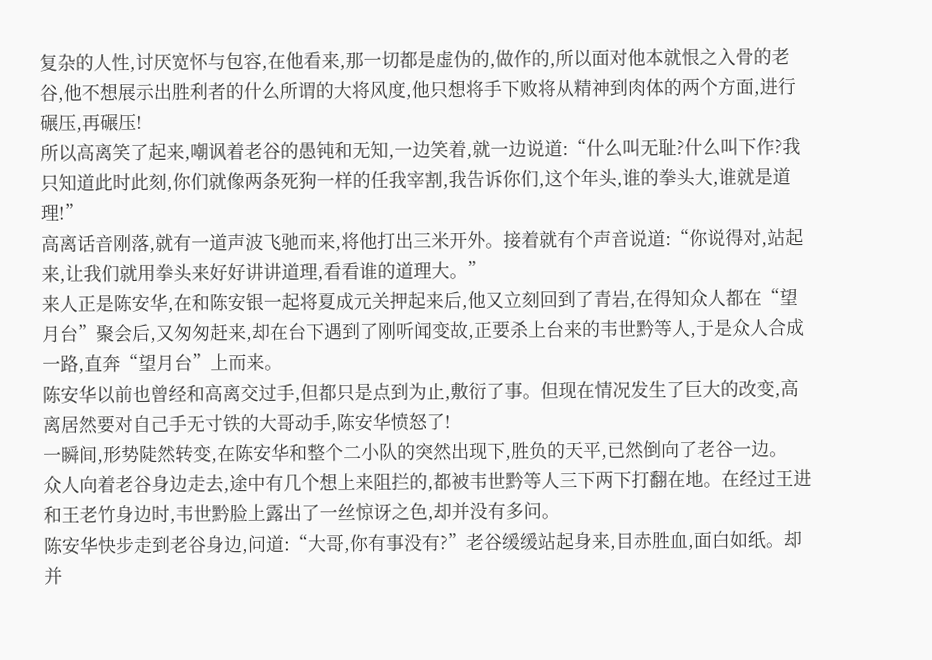复杂的人性,讨厌宽怀与包容,在他看来,那一切都是虚伪的,做作的,所以面对他本就恨之入骨的老谷,他不想展示出胜利者的什么所谓的大将风度,他只想将手下败将从精神到肉体的两个方面,进行碾压,再碾压!
所以高离笑了起来,嘲讽着老谷的愚钝和无知,一边笑着,就一边说道:“什么叫无耻?什么叫下作?我只知道此时此刻,你们就像两条死狗一样的任我宰割,我告诉你们,这个年头,谁的拳头大,谁就是道理!”
高离话音刚落,就有一道声波飞驰而来,将他打出三米开外。接着就有个声音说道:“你说得对,站起来,让我们就用拳头来好好讲讲道理,看看谁的道理大。”
来人正是陈安华,在和陈安银一起将夏成元关押起来后,他又立刻回到了青岩,在得知众人都在“望月台”聚会后,又匆匆赶来,却在台下遇到了刚听闻变故,正要杀上台来的韦世黔等人,于是众人合成一路,直奔“望月台”上而来。
陈安华以前也曾经和高离交过手,但都只是点到为止,敷衍了事。但现在情况发生了巨大的改变,高离居然要对自己手无寸铁的大哥动手,陈安华愤怒了!
一瞬间,形势陡然转变,在陈安华和整个二小队的突然出现下,胜负的天平,已然倒向了老谷一边。
众人向着老谷身边走去,途中有几个想上来阻拦的,都被韦世黔等人三下两下打翻在地。在经过王进和王老竹身边时,韦世黔脸上露出了一丝惊讶之色,却并没有多问。
陈安华快步走到老谷身边,问道:“大哥,你有事没有?”老谷缓缓站起身来,目赤胜血,面白如纸。却并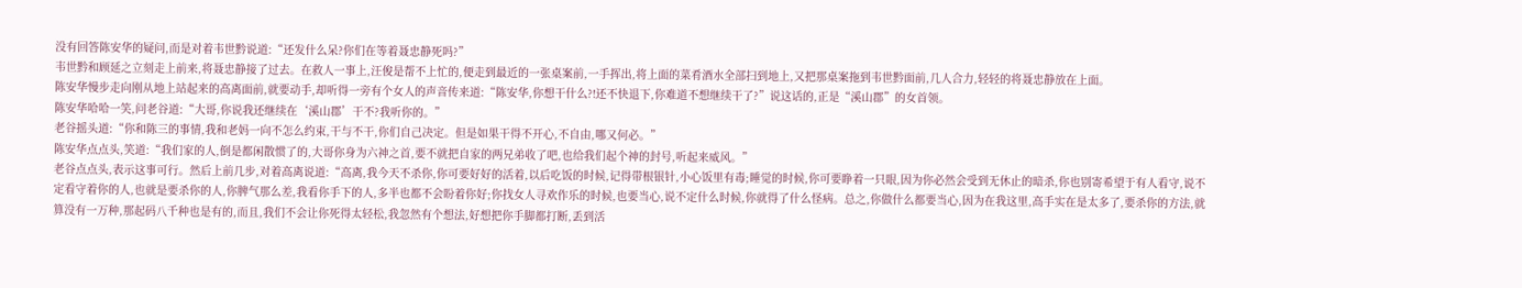没有回答陈安华的疑问,而是对着韦世黔说道:“还发什么呆?你们在等着聂忠静死吗?”
韦世黔和顾延之立刻走上前来,将聂忠静接了过去。在救人一事上,汪俊是帮不上忙的,便走到最近的一张桌案前,一手挥出,将上面的菜肴酒水全部扫到地上,又把那桌案拖到韦世黔面前,几人合力,轻轻的将聂忠静放在上面。
陈安华慢步走向刚从地上站起来的高离面前,就要动手,却听得一旁有个女人的声音传来道:“陈安华,你想干什么?!还不快退下,你难道不想继续干了?”说这话的,正是“溪山郡”的女首领。
陈安华哈哈一笑,问老谷道:“大哥,你说我还继续在‘溪山郡’干不?我听你的。”
老谷摇头道:“你和陈三的事情,我和老妈一向不怎么约束,干与不干,你们自己决定。但是如果干得不开心,不自由,哪又何必。”
陈安华点点头,笑道:“我们家的人,倒是都闲散惯了的,大哥你身为六神之首,要不就把自家的两兄弟收了吧,也给我们起个神的封号,听起来威风。”
老谷点点头,表示这事可行。然后上前几步,对着高离说道:“高离,我今天不杀你,你可要好好的活着,以后吃饭的时候,记得带根银针,小心饭里有毒;睡觉的时候,你可要睁着一只眼,因为你必然会受到无休止的暗杀,你也别寄希望于有人看守,说不定看守着你的人,也就是要杀你的人,你脾气那么差,我看你手下的人,多半也都不会盼着你好;你找女人寻欢作乐的时候,也要当心,说不定什么时候,你就得了什么怪病。总之,你做什么都要当心,因为在我这里,高手实在是太多了,要杀你的方法,就算没有一万种,那起码八千种也是有的,而且,我们不会让你死得太轻松,我忽然有个想法,好想把你手脚都打断,丢到活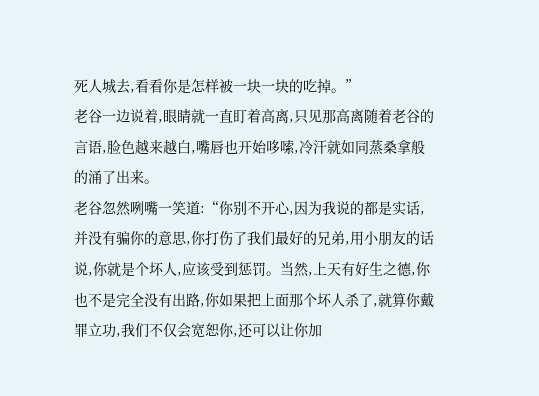死人城去,看看你是怎样被一块一块的吃掉。”
老谷一边说着,眼睛就一直盯着高离,只见那高离随着老谷的言语,脸色越来越白,嘴唇也开始哆嗦,冷汗就如同蒸桑拿般的涌了出来。
老谷忽然咧嘴一笑道:“你别不开心,因为我说的都是实话,并没有骗你的意思,你打伤了我们最好的兄弟,用小朋友的话说,你就是个坏人,应该受到惩罚。当然,上天有好生之德,你也不是完全没有出路,你如果把上面那个坏人杀了,就算你戴罪立功,我们不仅会宽恕你,还可以让你加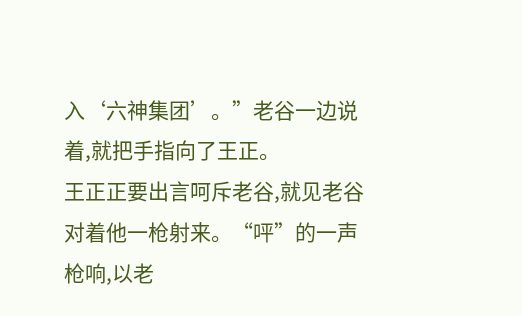入‘六神集团’。”老谷一边说着,就把手指向了王正。
王正正要出言呵斥老谷,就见老谷对着他一枪射来。“呯”的一声枪响,以老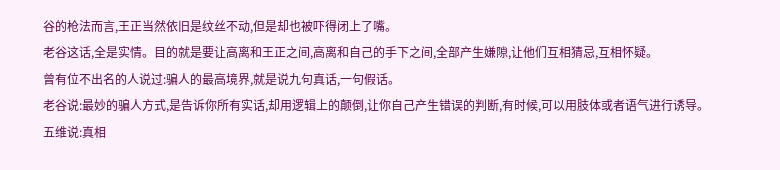谷的枪法而言,王正当然依旧是纹丝不动,但是却也被吓得闭上了嘴。
老谷这话,全是实情。目的就是要让高离和王正之间,高离和自己的手下之间,全部产生嫌隙,让他们互相猜忌,互相怀疑。
曾有位不出名的人说过:骗人的最高境界,就是说九句真话,一句假话。
老谷说:最妙的骗人方式,是告诉你所有实话,却用逻辑上的颠倒,让你自己产生错误的判断,有时候,可以用肢体或者语气进行诱导。
五维说:真相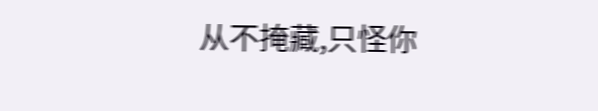从不掩藏,只怪你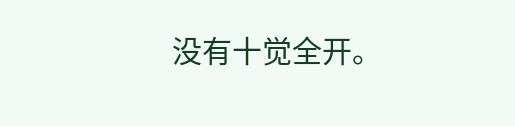没有十觉全开。